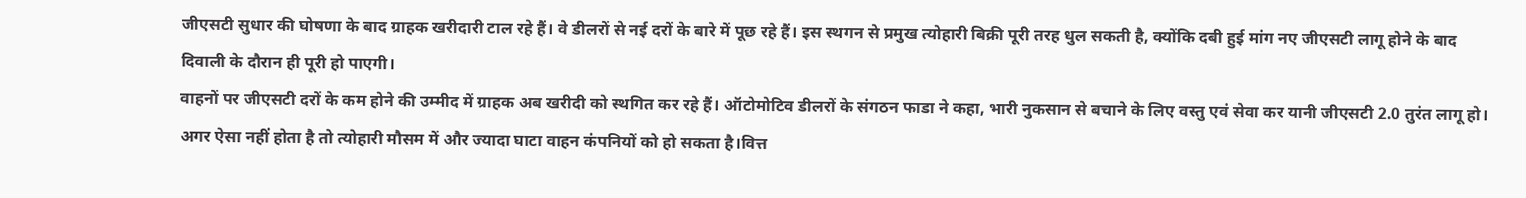जीएसटी सुधार की घोषणा के बाद ग्राहक खरीदारी टाल रहे हैं। वे डीलरों से नई दरों के बारे में पूछ रहे हैं। इस स्थगन से प्रमुख त्योहारी बिक्री पूरी तरह धुल सकती है, क्योंकि दबी हुई मांग नए जीएसटी लागू होने के बाद दिवाली के दौरान ही पूरी हो पाएगी।
वाहनों पर जीएसटी दरों के कम होने की उम्मीद में ग्राहक अब खरीदी को स्थगित कर रहे हैं। ऑटोमोटिव डीलरों के संगठन फाडा ने कहा, भारी नुकसान से बचाने के लिए वस्तु एवं सेवा कर यानी जीएसटी 2.0 तुरंत लागू हो। अगर ऐसा नहीं होता है तो त्योहारी मौसम में और ज्यादा घाटा वाहन कंपनियों को हो सकता है।वित्त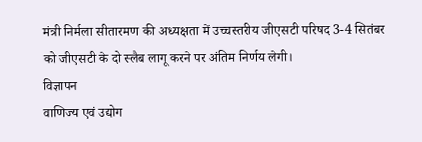मंत्री निर्मला सीतारमण की अध्यक्षता में उच्चस्तरीय जीएसटी परिषद 3-4 सितंबर को जीएसटी के दो स्लैब लागू करने पर अंतिम निर्णय लेगी।
विज्ञापन
वाणिज्य एवं उद्योग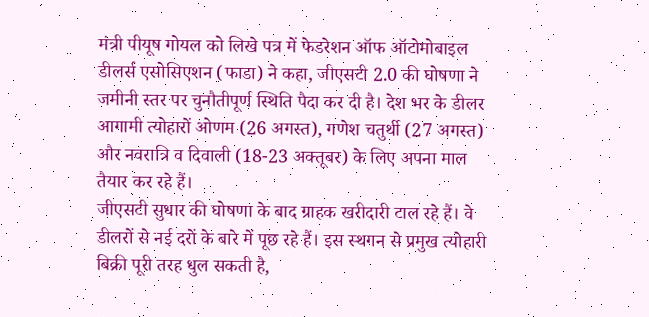मंत्री पीयूष गोयल को लिखे पत्र में फेडरेशन ऑफ ऑटोमोबाइल डीलर्स एसोसिएशन (फाडा) ने कहा, जीएसटी 2.0 की घोषणा ने जमीनी स्तर पर चुनौतीपूर्ण स्थिति पैदा कर दी है। देश भर के डीलर आगामी त्योहारों ओणम (26 अगस्त), गणेश चतुर्थी (27 अगस्त) और नवरात्रि व दिवाली (18-23 अक्तूबर) के लिए अपना माल तैयार कर रहे हैं।
जीएसटी सुधार की घोषणा के बाद ग्राहक खरीदारी टाल रहे हैं। वे डीलरों से नई दरों के बारे में पूछ रहे हैं। इस स्थगन से प्रमुख त्योहारी बिक्री पूरी तरह धुल सकती है,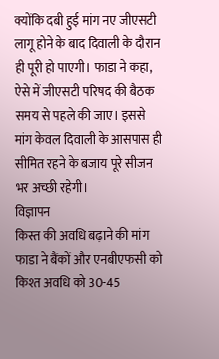क्योंकि दबी हुई मांग नए जीएसटी लागू होने के बाद दिवाली के दौरान ही पूरी हो पाएगी। फाडा ने कहा, ऐसे में जीएसटी परिषद की बैठक समय से पहले की जाए। इससे मांग केवल दिवाली के आसपास ही सीमित रहने के बजाय पूरे सीजन भर अच्छी रहेगी।
विज्ञापन
किस्त की अवधि बढ़ाने की मांग
फाडा ने बैंकों और एनबीएफसी को किश्त अवधि को 30-45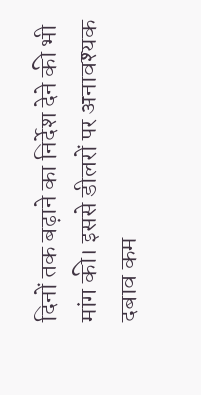दिनों तक बढ़ाने का निर्देश देने की भी मांग की। इससे डीलरों पर अनावश्यक दबाव कम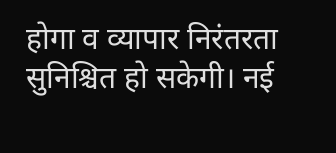होगा व व्यापार निरंतरता सुनिश्चित हो सकेगी। नई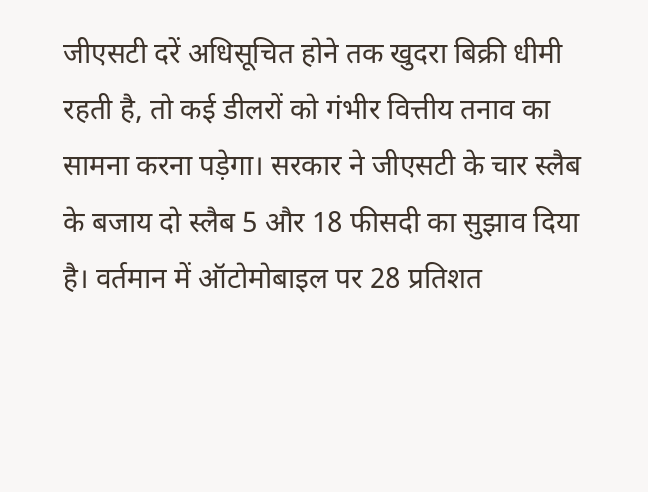जीएसटी दरें अधिसूचित होने तक खुदरा बिक्री धीमी रहती है, तो कई डीलरों को गंभीर वित्तीय तनाव का सामना करना पड़ेगा। सरकार ने जीएसटी के चार स्लैब के बजाय दो स्लैब 5 और 18 फीसदी का सुझाव दिया है। वर्तमान में ऑटोमोबाइल पर 28 प्रतिशत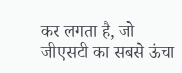कर लगता है, जो जीएसटी का सबसे ऊंचा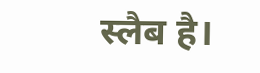स्लैब है।